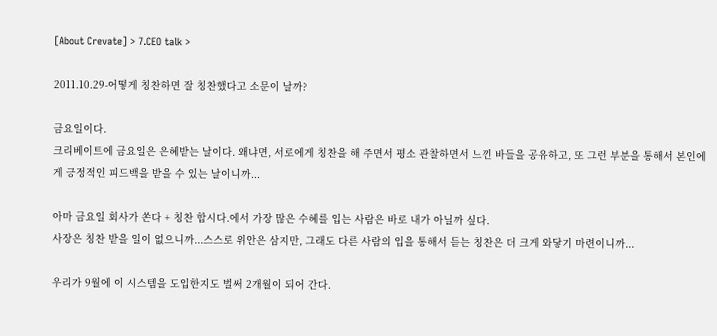[About Crevate] > 7.CEO talk >

2011.10.29-어떻게 칭찬하면 잘 칭찬했다고 소문이 날까?

금요일이다.
크리베이트에 금요일은 은혜받는 날이다. 왜냐면, 서로에게 칭찬을 해 주면서 평소 관찰하면서 느낀 바들을 공유하고, 또 그런 부분을 통해서 본인에게 긍정적인 피드백을 받을 수 있는 날이니까...

아마 금요일 회사가 쏜다 + 칭찬 합시다.에서 가장 많은 수혜를 입는 사람은 바로 내가 아닐까 싶다.
사장은 칭찬 받을 일이 없으니까...스스로 위안은 삼지만, 그래도 다른 사람의 입을 통해서 듣는 칭찬은 더 크게 와닿기 마련이니까...

우리가 9월에 이 시스템을 도입한지도 벌써 2개월이 되어 간다.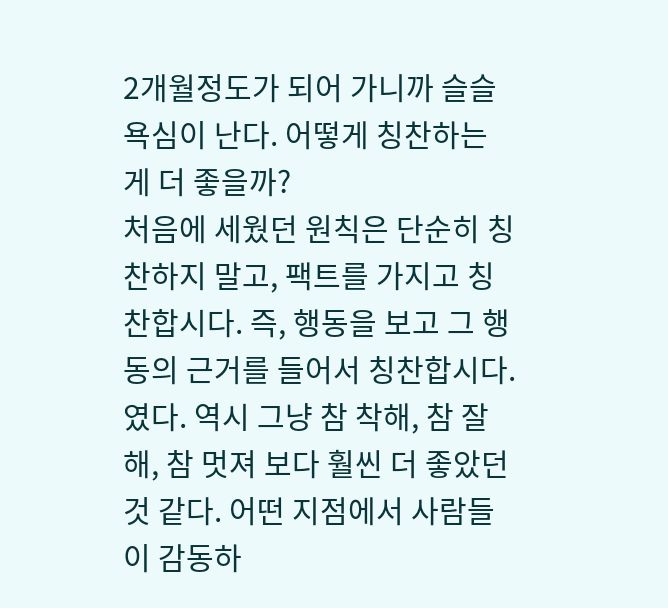2개월정도가 되어 가니까 슬슬 욕심이 난다. 어떻게 칭찬하는 게 더 좋을까?
처음에 세웠던 원칙은 단순히 칭찬하지 말고, 팩트를 가지고 칭찬합시다. 즉, 행동을 보고 그 행동의 근거를 들어서 칭찬합시다. 였다. 역시 그냥 참 착해, 참 잘해, 참 멋져 보다 훨씬 더 좋았던 것 같다. 어떤 지점에서 사람들이 감동하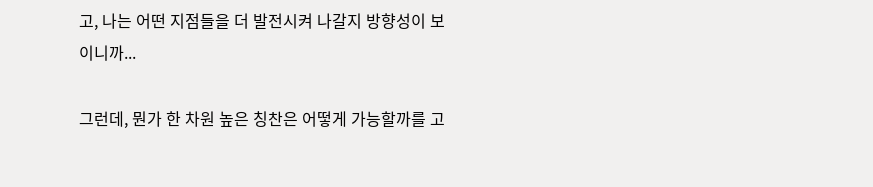고, 나는 어떤 지점들을 더 발전시켜 나갈지 방향성이 보이니까...

그런데, 뭔가 한 차원 높은 칭찬은 어떻게 가능할까를 고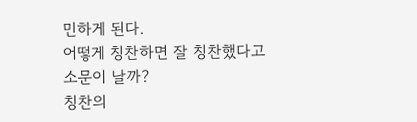민하게 된다.
어떻게 칭찬하면 잘 칭찬했다고 소문이 날까?
칭찬의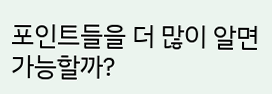포인트들을 더 많이 알면 가능할까?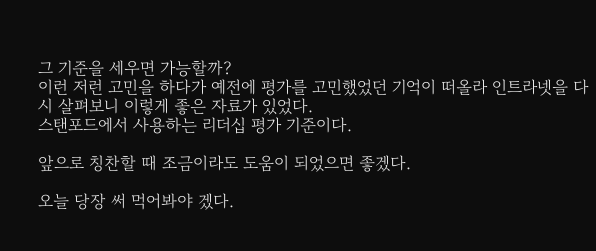그 기준을 세우면 가능할까?
이런 저런 고민을 하다가 예전에 평가를 고민했었던 기억이 떠올라 인트라넷을 다시 살펴보니 이렇게 좋은 자료가 있었다.
스탠포드에서 사용하는 리더십 평가 기준이다.

앞으로 칭찬할 때 조금이라도 도움이 되었으면 좋겠다.

오늘 당장 써 먹어봐야 겠다.